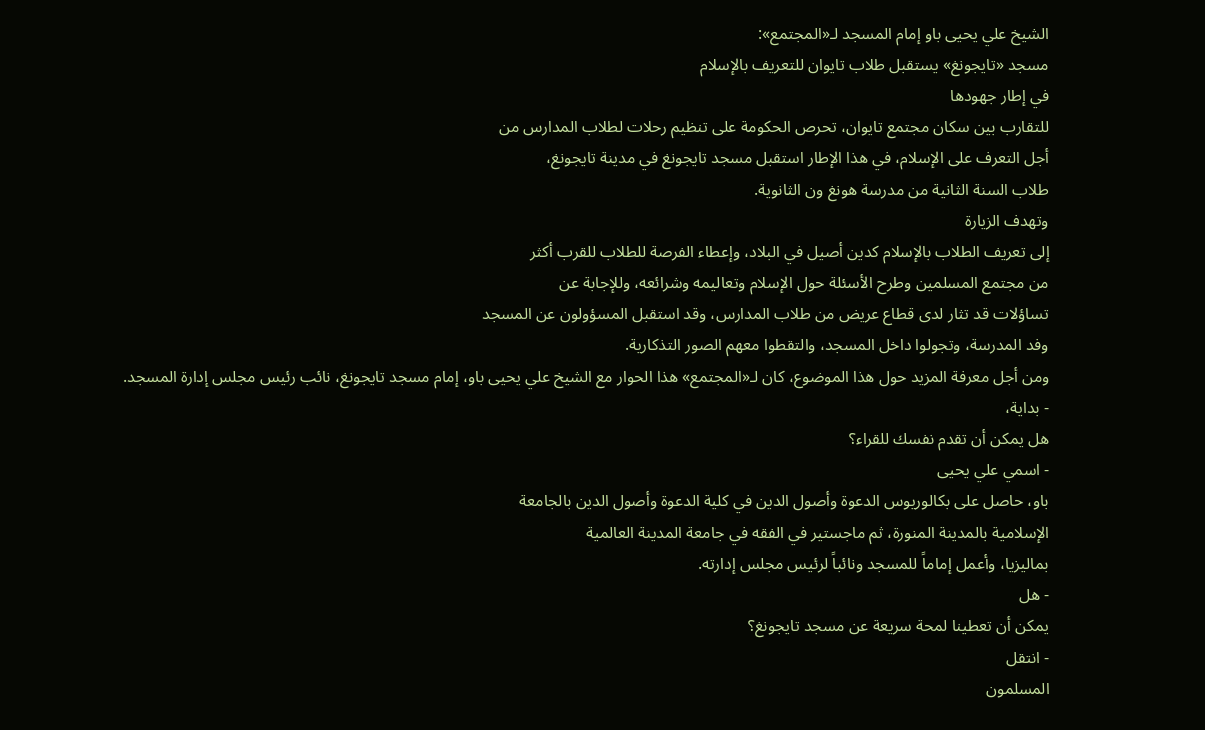الشيخ علي يحيى باو إمام المسجد لـ«المجتمع»:
مسجد «تايجونغ» يستقبل طلاب تايوان للتعريف بالإسلام
في إطار جهودها
للتقارب بين سكان مجتمع تايوان، تحرص الحكومة على تنظيم رحلات لطلاب المدارس من
أجل التعرف على الإسلام، في هذا الإطار استقبل مسجد تايجونغ في مدينة تايجونغ،
طلاب السنة الثانية من مدرسة هونغ ون الثانوية.
وتهدف الزيارة
إلى تعريف الطلاب بالإسلام كدين أصيل في البلاد، وإعطاء الفرصة للطلاب للقرب أكثر
من مجتمع المسلمين وطرح الأسئلة حول الإسلام وتعاليمه وشرائعه، وللإجابة عن
تساؤلات قد تثار لدى قطاع عريض من طلاب المدارس، وقد استقبل المسؤولون عن المسجد
وفد المدرسة، وتجولوا داخل المسجد، والتقطوا معهم الصور التذكارية.
ومن أجل معرفة المزيد حول هذا الموضوع، كان لـ«المجتمع» هذا الحوار مع الشيخ علي يحيى باو، إمام مسجد تايجونغ، نائب رئيس مجلس إدارة المسجد.
- بداية،
هل يمكن أن تقدم نفسك للقراء؟
- اسمي علي يحيى
باو، حاصل على بكالوريوس الدعوة وأصول الدين في كلية الدعوة وأصول الدين بالجامعة
الإسلامية بالمدينة المنورة، ثم ماجستير في الفقه في جامعة المدينة العالمية
بماليزيا، وأعمل إماماً للمسجد ونائباً لرئيس مجلس إدارته.
- هل
يمكن أن تعطينا لمحة سريعة عن مسجد تايجونغ؟
- انتقل
المسلمون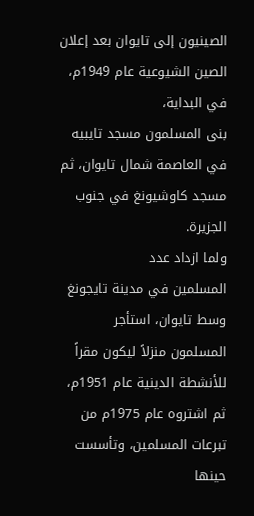الصينيون إلى تايوان بعد إعلان الصين الشيوعية عام 1949م، في البداية،
بنى المسلمون مسجد تايبيه في العاصمة شمال تايوان، ثم مسجد كاوشيونغ في جنوب
الجزيرة.
ولما ازداد عدد
المسلمين في مدينة تايجونغ وسط تايوان، استأجر المسلمون منزلاً ليكون مقراً
للأنشطة الدينية عام 1951م، ثم اشتروه عام 1975م من تبرعات المسلمين، وتأسست حينها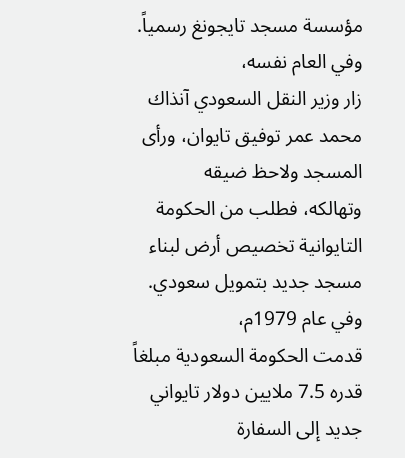مؤسسة مسجد تايجونغ رسمياً.
وفي العام نفسه،
زار وزير النقل السعودي آنذاك محمد عمر توفيق تايوان، ورأى المسجد ولاحظ ضيقه
وتهالكه، فطلب من الحكومة التايوانية تخصيص أرض لبناء مسجد جديد بتمويل سعودي.
وفي عام 1979م،
قدمت الحكومة السعودية مبلغاً قدره 7.5 ملايين دولار تايواني جديد إلى السفارة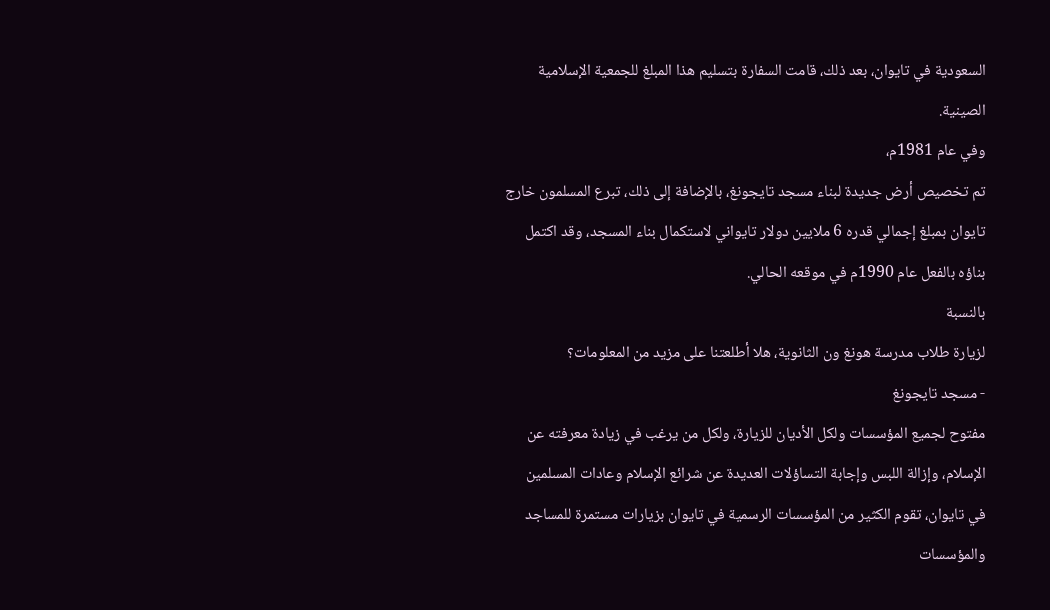السعودية في تايوان، بعد ذلك، قامت السفارة بتسليم هذا المبلغ للجمعية الإسلامية
الصينية.
وفي عام 1981م،
تم تخصيص أرض جديدة لبناء مسجد تايجونغ، بالإضافة إلى ذلك، تبرع المسلمون خارج
تايوان بمبلغ إجمالي قدره 6 ملايين دولار تايواني لاستكمال بناء المسجد، وقد اكتمل
بناؤه بالفعل عام 1990م في موقعه الحالي.
بالنسبة
لزيارة طلاب مدرسة هونغ ون الثانوية، هلا أطلعتنا على مزيد من المعلومات؟
- مسجد تايجونغ
مفتوح لجميع المؤسسات ولكل الأديان للزيارة، ولكل من يرغب في زيادة معرفته عن
الإسلام، وإزالة اللبس وإجابة التساؤلات العديدة عن شرائع الإسلام وعادات المسلمين
في تايوان، تقوم الكثير من المؤسسات الرسمية في تايوان بزيارات مستمرة للمساجد
والمؤسسات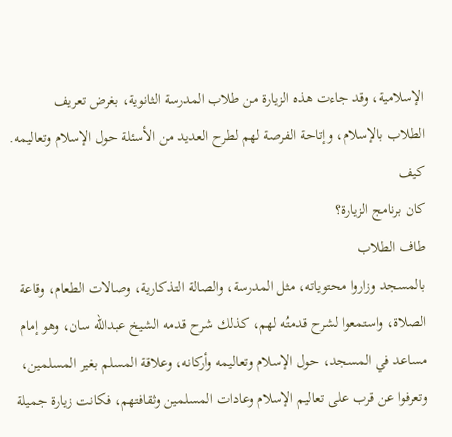الإسلامية، وقد جاءت هذه الزيارة من طلاب المدرسة الثانوية، بغرض تعريف
الطلاب بالإسلام، وإتاحة الفرصة لهم لطرح العديد من الأسئلة حول الإسلام وتعاليمه.
كيف
كان برنامج الزيارة؟
طاف الطلاب
بالمسجد وزاروا محتوياته، مثل المدرسة، والصالة التذكارية، وصالات الطعام، وقاعة
الصلاة، واستمعوا لشرح قدمتُه لهم، كذلك شرح قدمه الشيخ عبدالله سان، وهو إمام
مساعد في المسجد، حول الإسلام وتعاليمه وأركانه، وعلاقة المسلم بغير المسلمين،
وتعرفوا عن قرب على تعاليم الإسلام وعادات المسلمين وثقافتهم، فكانت زيارة جميلة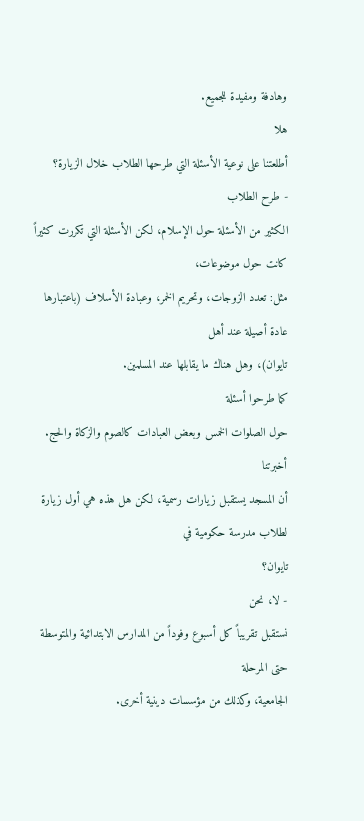وهادفة ومفيدة للجميع.
هلا
أطلعتنا على نوعية الأسئلة التي طرحها الطلاب خلال الزيارة؟
- طرح الطلاب
الكثير من الأسئلة حول الإسلام، لكن الأسئلة التي تكررت كثيراً كانت حول موضوعات،
مثل: تعدد الزوجات، وتحريم الخمر، وعبادة الأسلاف (باعتبارها عادة أصيلة عند أهل
تايوان)، وهل هناك ما يقابلها عند المسلمين.
كما طرحوا أسئلة
حول الصلوات الخمس وبعض العبادات كالصوم والزكاة والحج.
أخبرتنا
أن المسجد يستقبل زيارات رسمية، لكن هل هذه هي أول زيارة لطلاب مدرسة حكومية في
تايوان؟
- لا، نحن
نستقبل تقريباً كل أسبوع وفوداً من المدارس الابتدائية والمتوسطة حتى المرحلة
الجامعية، وكذلك من مؤسسات دينية أخرى.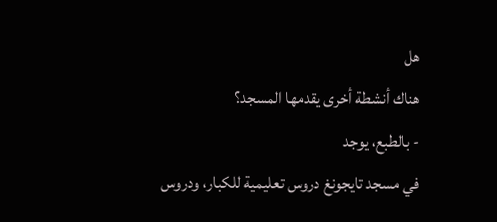هل
هناك أنشطة أخرى يقدمها المسجد؟
- بالطبع، يوجد
في مسجد تايجونغ دروس تعليمية للكبار، ودروس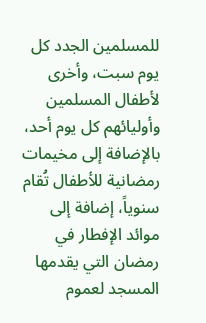للمسلمين الجدد كل يوم سبت، وأخرى
لأطفال المسلمين وأوليائهم كل يوم أحد، بالإضافة إلى مخيمات رمضانية للأطفال تُقام
سنوياً، إضافة إلى موائد الإفطار في رمضان التي يقدمها المسجد لعموم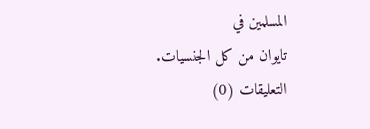المسلمين في
تايوان من كل الجنسيات.
التعليقات (0)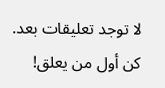لا توجد تعليقات بعد. كن أول من يعلق!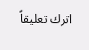اترك تعليقاً